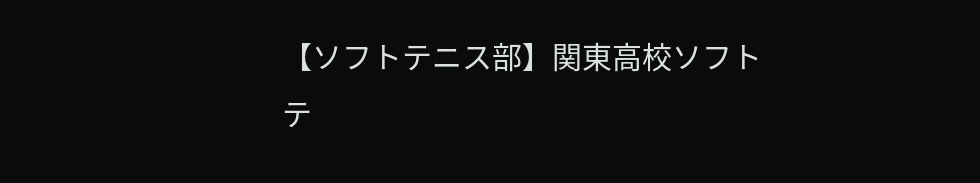【ソフトテニス部】関東高校ソフトテ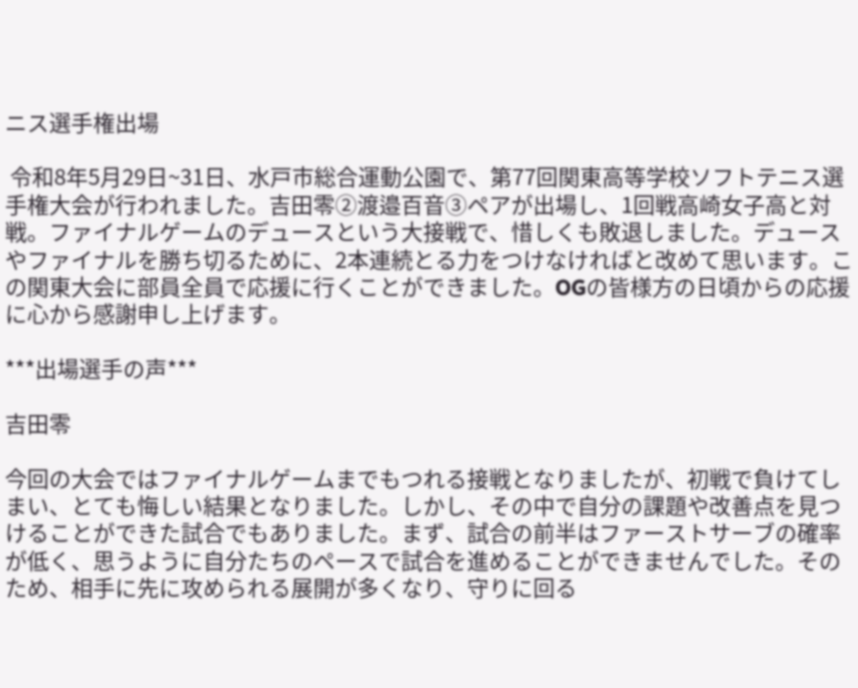ニス選手権出場

 令和8年5月29日~31日、水戸市総合運動公園で、第77回関東高等学校ソフトテニス選手権大会が行われました。吉田零②渡邉百音③ペアが出場し、1回戦高崎女子高と対戦。ファイナルゲームのデュースという大接戦で、惜しくも敗退しました。デュースやファイナルを勝ち切るために、2本連続とる力をつけなければと改めて思います。この関東大会に部員全員で応援に行くことができました。OGの皆様方の日頃からの応援に心から感謝申し上げます。

***出場選手の声***

吉田零

今回の大会ではファイナルゲームまでもつれる接戦となりましたが、初戦で負けてしまい、とても悔しい結果となりました。しかし、その中で自分の課題や改善点を見つけることができた試合でもありました。まず、試合の前半はファーストサーブの確率が低く、思うように自分たちのペースで試合を進めることができませんでした。そのため、相手に先に攻められる展開が多くなり、守りに回る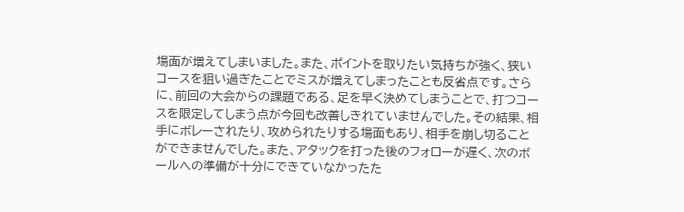場面が増えてしまいました。また、ポイントを取りたい気持ちが強く、狭いコースを狙い過ぎたことでミスが増えてしまったことも反省点です。さらに、前回の大会からの課題である、足を早く決めてしまうことで、打つコースを限定してしまう点が今回も改善しきれていませんでした。その結果、相手にボレーされたり、攻められたりする場面もあり、相手を崩し切ることができませんでした。また、アタックを打った後のフォローが遅く、次のボールへの準備が十分にできていなかったた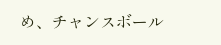め、チャンスボール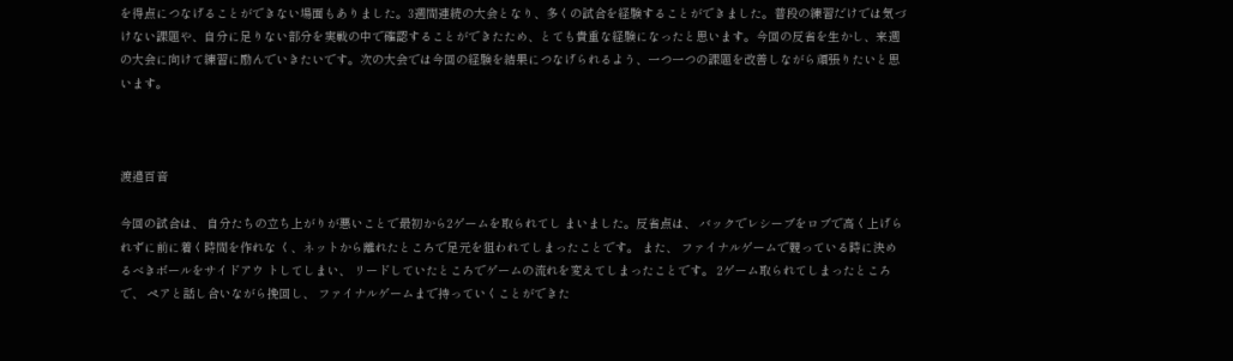を得点につなげることができない場面もありました。3週間連続の大会となり、多くの試合を経験することができました。普段の練習だけでは気づけない課題や、自分に足りない部分を実戦の中で確認することができたため、とても貴重な経験になったと思います。今回の反省を生かし、来週の大会に向けて練習に励んでいきたいです。次の大会では今回の経験を結果につなげられるよう、一つ一つの課題を改善しながら頑張りたいと思います。



渡邉百音

今回の試合は、 自分たちの立ち上がりが悪いことで最初から2ゲームを取られてし まいました。反省点は、 バックでレシーブをロブで高く上げられずに前に着く時間を作れな く、ネットから離れたところで足元を狙われてしまったことです。 また、 ファイナルゲームで競っている時に決めるべきボールをサイドアウ トしてしまい、 リードしていたところでゲームの流れを変えてしまったことです。 2ゲーム取られてしまったところで、 ペアと話し合いながら挽回し、 ファイナルゲームまで持っていくことができた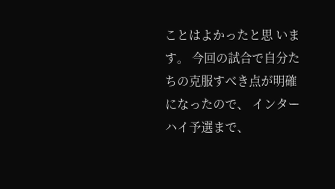ことはよかったと思 います。 今回の試合で自分たちの克服すべき点が明確になったので、 インターハイ予選まで、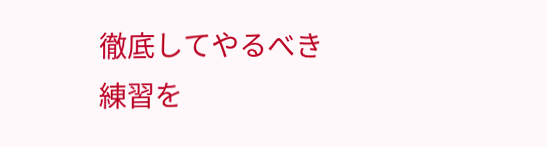徹底してやるべき練習を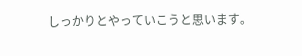しっかりとやっていこうと思います。